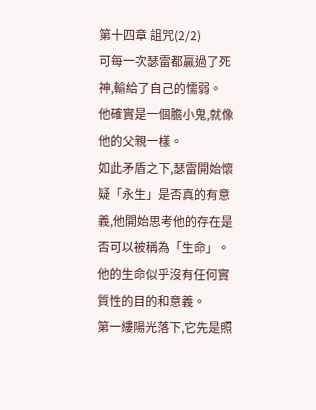第十四章 詛咒(2/2)
可每一次瑟雷都贏過了死神,輸給了自己的懦弱。
他確實是一個膽小鬼,就像他的父親一樣。
如此矛盾之下,瑟雷開始懷疑「永生」是否真的有意義,他開始思考他的存在是否可以被稱為「生命」。
他的生命似乎沒有任何實質性的目的和意義。
第一縷陽光落下,它先是照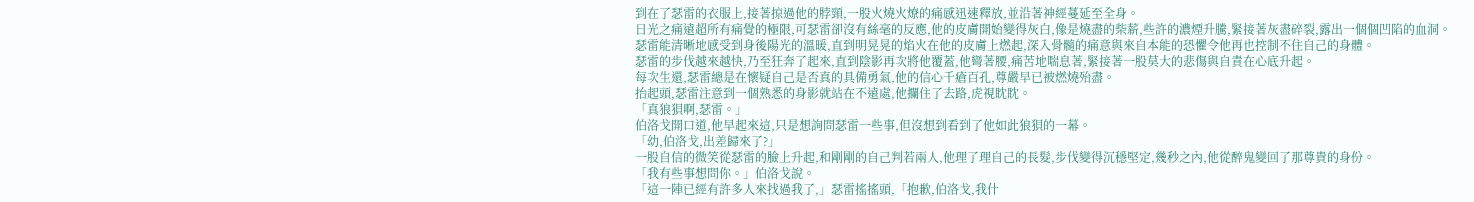到在了瑟雷的衣服上,接著掠過他的脖頸,一股火燒火燎的痛感迅速釋放,並沿著神經蔓延至全身。
日光之痛遠超所有痛覺的極限,可瑟雷卻沒有絲毫的反應,他的皮膚開始變得灰白,像是燒盡的柴薪,些許的濃煙升騰,緊接著灰盡碎裂,露出一個個凹陷的血洞。
瑟雷能清晰地感受到身後陽光的溫暖,直到明晃晃的焰火在他的皮膚上燃起,深入骨髓的痛意與來自本能的恐懼令他再也控制不住自己的身體。
瑟雷的步伐越來越快,乃至狂奔了起來,直到陰影再次將他覆蓋,他彎著腰,痛苦地喘息著,緊接著一股莫大的悲傷與自責在心底升起。
每次生還,瑟雷總是在懷疑自己是否真的具備勇氣,他的信心千瘡百孔,尊嚴早已被燃燒殆盡。
抬起頭,瑟雷注意到一個熟悉的身影就站在不遠處,他攔住了去路,虎視眈眈。
「真狼狽啊,瑟雷。」
伯洛戈開口道,他早起來這,只是想詢問瑟雷一些事,但沒想到看到了他如此狼狽的一幕。
「幼,伯洛戈,出差歸來了?」
一股自信的微笑從瑟雷的臉上升起,和剛剛的自己判若兩人,他理了理自己的長髮,步伐變得沉穩堅定,幾秒之內,他從醉鬼變回了那尊貴的身份。
「我有些事想問你。」伯洛戈說。
「這一陣已經有許多人來找過我了,」瑟雷搖搖頭,「抱歉,伯洛戈,我什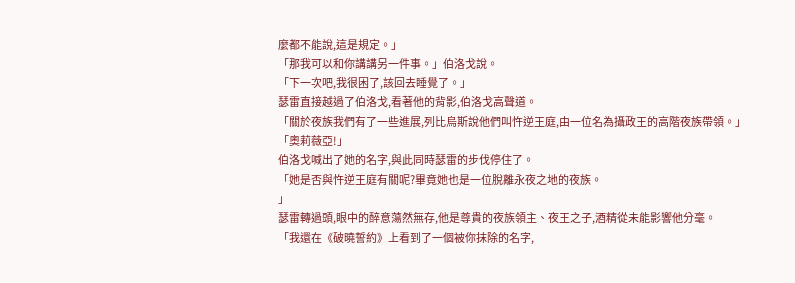麼都不能說,這是規定。」
「那我可以和你講講另一件事。」伯洛戈說。
「下一次吧,我很困了,該回去睡覺了。」
瑟雷直接越過了伯洛戈,看著他的背影,伯洛戈高聲道。
「關於夜族我們有了一些進展,列比烏斯說他們叫忤逆王庭,由一位名為攝政王的高階夜族帶領。」
「奧莉薇亞!」
伯洛戈喊出了她的名字,與此同時瑟雷的步伐停住了。
「她是否與忤逆王庭有關呢?畢竟她也是一位脫離永夜之地的夜族。
」
瑟雷轉過頭,眼中的醉意蕩然無存,他是尊貴的夜族領主、夜王之子,酒精從未能影響他分毫。
「我還在《破曉誓約》上看到了一個被你抹除的名字,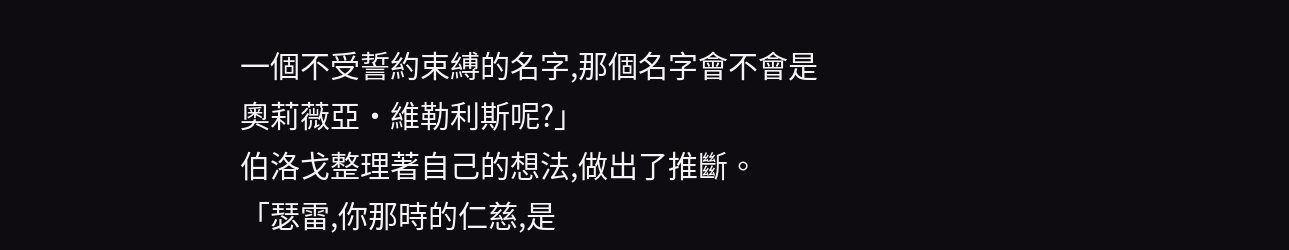一個不受誓約束縛的名字,那個名字會不會是奧莉薇亞·維勒利斯呢?」
伯洛戈整理著自己的想法,做出了推斷。
「瑟雷,你那時的仁慈,是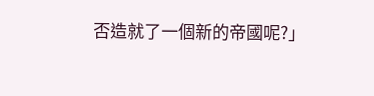否造就了一個新的帝國呢?」